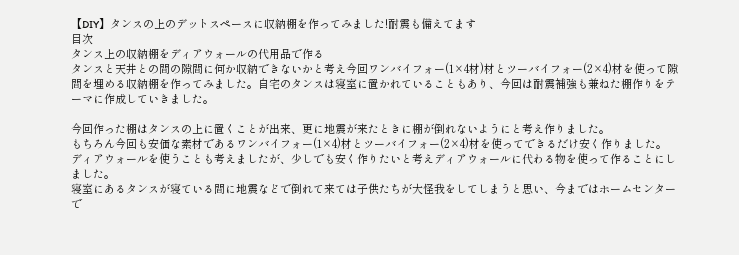【DIY】タンスの上のデットスペースに収納棚を作ってみました!耐震も備えてます
目次
タンス上の収納棚をディアウォールの代用品で作る
タンスと天井との間の隙間に何か収納できないかと考え今回ワンバイフォー(1×4材)材とツーバイフォー(2×4)材を使って隙間を埋める収納棚を作ってみました。自宅のタンスは寝室に置かれていることもあり、今回は耐震補強も兼ねた棚作りをテーマに作成していきました。

今回作った棚はタンスの上に置くことが出来、更に地震が来たときに棚が倒れないようにと考え作りました。
もちろん今回も安価な素材であるワンバイフォー(1×4)材とツーバイフォー(2×4)材を使ってできるだけ安く作りました。
ディアウォールを使うことも考えましたが、少しでも安く作りたいと考えディアウォールに代わる物を使って作ることにしました。
寝室にあるタンスが寝ている間に地震などで倒れて来ては子供たちが大怪我をしてしまうと思い、今まではホームセンターで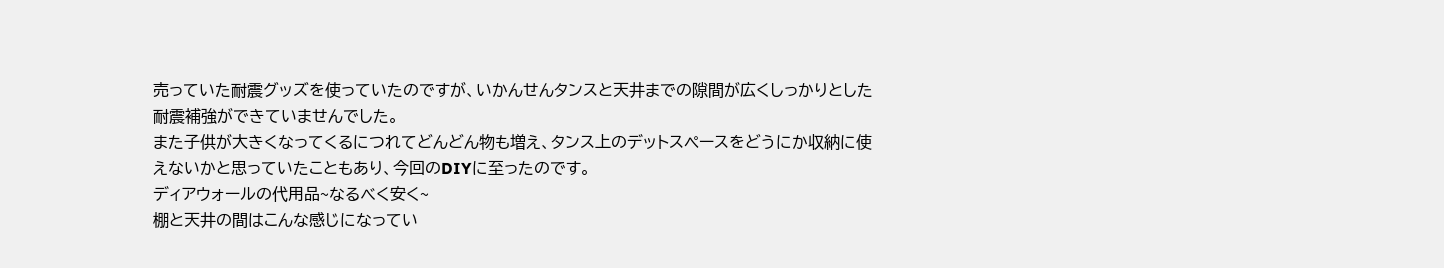売っていた耐震グッズを使っていたのですが、いかんせんタンスと天井までの隙間が広くしっかりとした耐震補強ができていませんでした。
また子供が大きくなってくるにつれてどんどん物も増え、タンス上のデットスペースをどうにか収納に使えないかと思っていたこともあり、今回のDIYに至ったのです。
ディアウォールの代用品~なるべく安く~
棚と天井の間はこんな感じになってい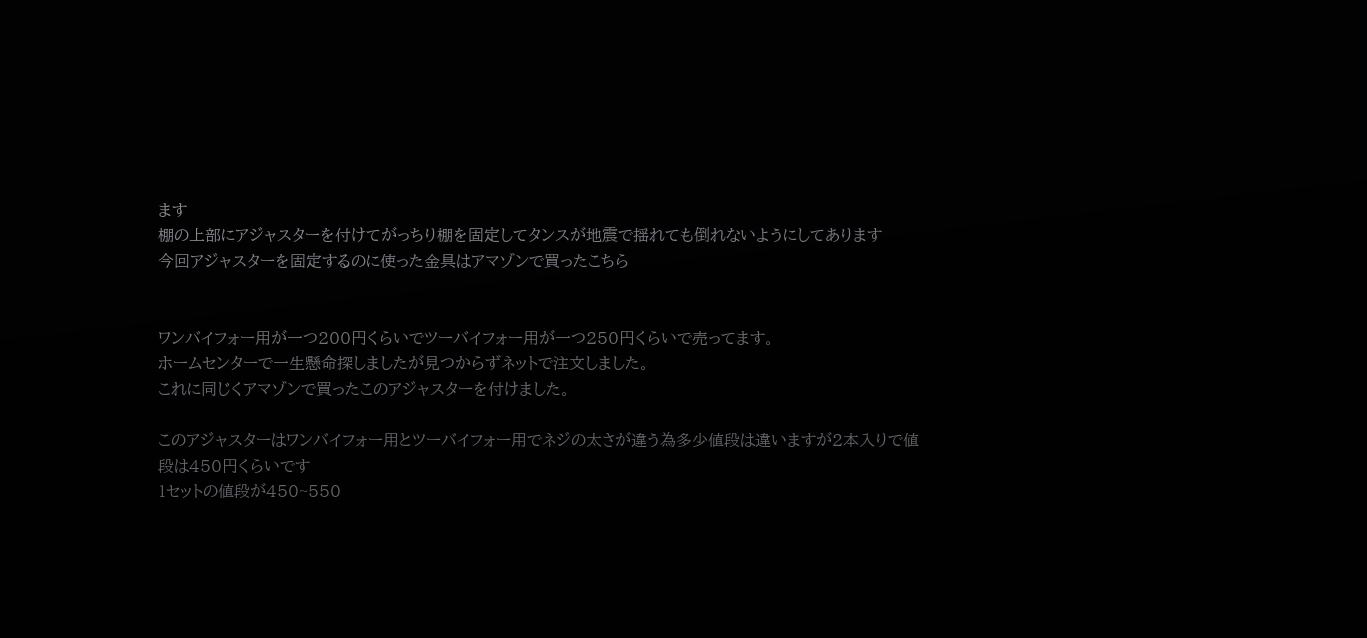ます
棚の上部にアジャスターを付けてがっちり棚を固定してタンスが地震で揺れても倒れないようにしてあります
今回アジャスターを固定するのに使った金具はアマゾンで買ったこちら


ワンバイフォー用が一つ200円くらいでツーバイフォー用が一つ250円くらいで売ってます。
ホームセンターで一生懸命探しましたが見つからずネットで注文しました。
これに同じくアマゾンで買ったこのアジャスターを付けました。

このアジャスターはワンバイフォー用とツーバイフォー用でネジの太さが違う為多少値段は違いますが2本入りで値段は450円くらいです
1セットの値段が450~550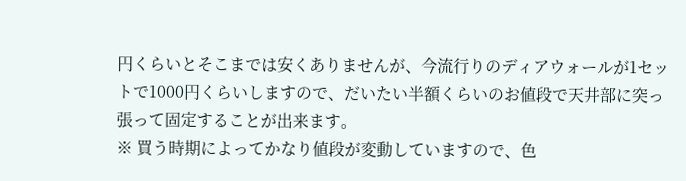円くらいとそこまでは安くありませんが、今流行りのディアウォールが1セットで1000円くらいしますので、だいたい半額くらいのお値段で天井部に突っ張って固定することが出来ます。
※ 買う時期によってかなり値段が変動していますので、色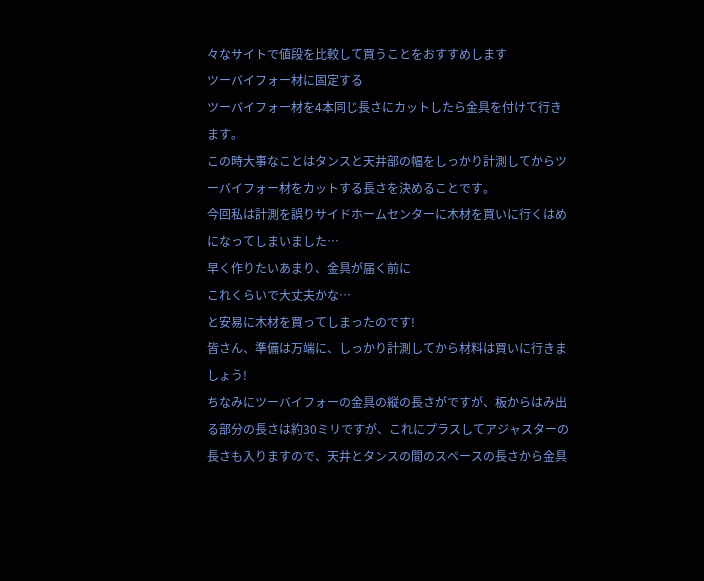々なサイトで値段を比較して買うことをおすすめします
ツーバイフォー材に固定する
ツーバイフォー材を4本同じ長さにカットしたら金具を付けて行きます。
この時大事なことはタンスと天井部の幅をしっかり計測してからツーバイフォー材をカットする長さを決めることです。
今回私は計測を誤りサイドホームセンターに木材を買いに行くはめになってしまいました…
早く作りたいあまり、金具が届く前に
これくらいで大丈夫かな…
と安易に木材を買ってしまったのです!
皆さん、準備は万端に、しっかり計測してから材料は買いに行きましょう!
ちなみにツーバイフォーの金具の縦の長さがですが、板からはみ出る部分の長さは約30ミリですが、これにプラスしてアジャスターの長さも入りますので、天井とタンスの間のスペースの長さから金具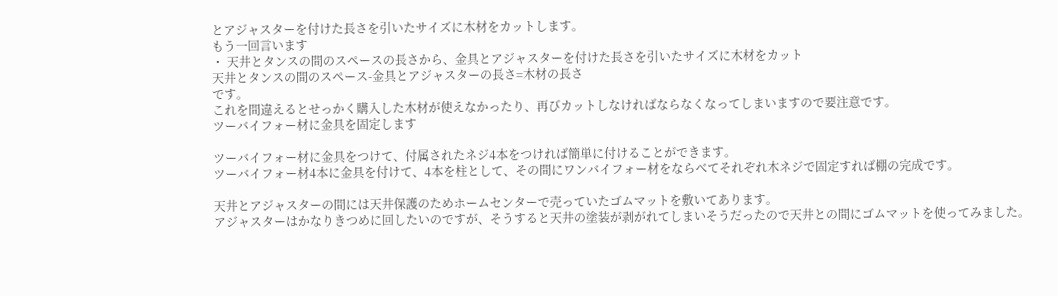とアジャスターを付けた長さを引いたサイズに木材をカットします。
もう一回言います
・ 天井とタンスの間のスペースの長さから、金具とアジャスターを付けた長さを引いたサイズに木材をカット
天井とタンスの間のスペース-金具とアジャスターの長さ=木材の長さ
です。
これを間違えるとせっかく購入した木材が使えなかったり、再びカットしなければならなくなってしまいますので要注意です。
ツーバイフォー材に金具を固定します

ツーバイフォー材に金具をつけて、付属されたネジ4本をつければ簡単に付けることができます。
ツーバイフォー材4本に金具を付けて、4本を柱として、その間にワンバイフォー材をならべてそれぞれ木ネジで固定すれば棚の完成です。

天井とアジャスターの間には天井保護のためホームセンターで売っていたゴムマットを敷いてあります。
アジャスターはかなりきつめに回したいのですが、そうすると天井の塗装が剥がれてしまいそうだったので天井との間にゴムマットを使ってみました。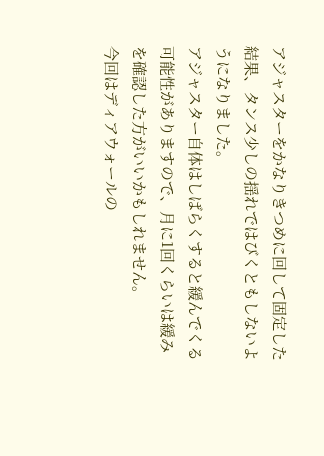アジャスターをかなりきつめに回して固定した結果、タンス少しの揺れではびくともしないようになりました。
アジャスター自体はしばらくすると緩んでくる可能性がありますので、月に1回くらいは緩みを確認した方がいいかもしれません。
今回はディアウォールの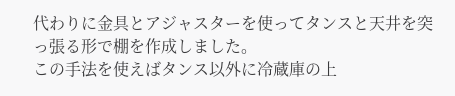代わりに金具とアジャスターを使ってタンスと天井を突っ張る形で棚を作成しました。
この手法を使えばタンス以外に冷蔵庫の上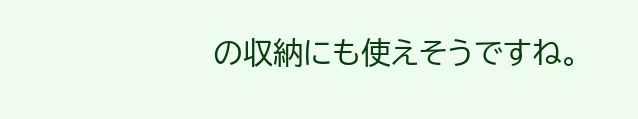の収納にも使えそうですね。